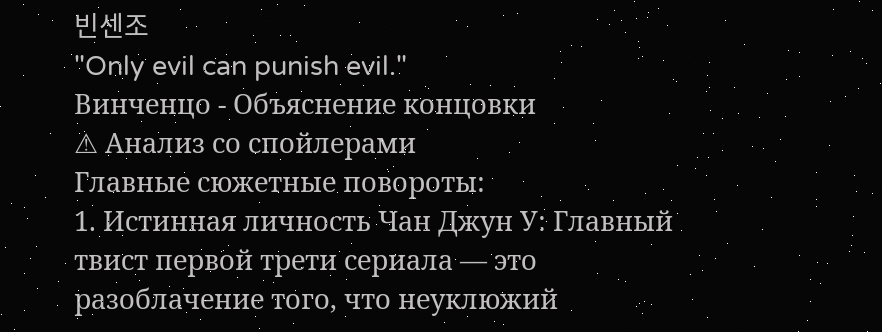빈센조
"Only evil can punish evil."
Винченцо - Объяснение концовки
⚠ Анализ со спойлерами
Главные сюжетные повороты:
1. Истинная личность Чан Джун У: Главный твист первой трети сериала — это разоблачение того, что неуклюжий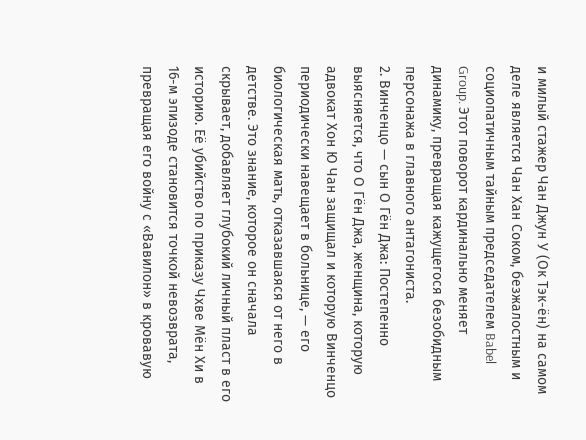и милый стажер Чан Джун У (Ок Тэк-ён) на самом деле является Чан Хан Соком, безжалостным и социопатичным тайным председателем Babel Group. Этот поворот кардинально меняет динамику, превращая кажущегося безобидным персонажа в главного антагониста.
2. Винченцо — сын О Гён Джа: Постепенно выясняется, что О Гён Джа, женщина, которую адвокат Хон Ю Чан защищал и которую Винченцо периодически навещает в больнице, — его биологическая мать, отказавшаяся от него в детстве. Это знание, которое он сначала скрывает, добавляет глубокий личный пласт в его историю. Её убийство по приказу Чхве Мён Хи в 16-м эпизоде становится точкой невозврата, превращая его войну с «Вавилон» в кровавую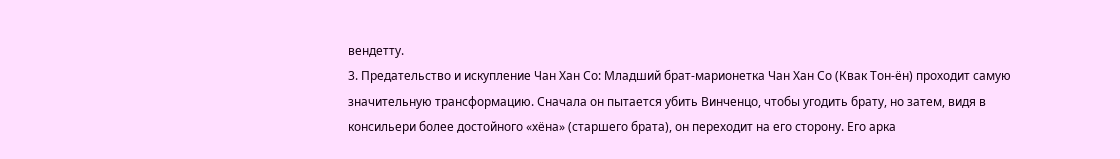вендетту.
3. Предательство и искупление Чан Хан Со: Младший брат-марионетка Чан Хан Со (Квак Тон-ён) проходит самую значительную трансформацию. Сначала он пытается убить Винченцо, чтобы угодить брату, но затем, видя в консильери более достойного «хёна» (старшего брата), он переходит на его сторону. Его арка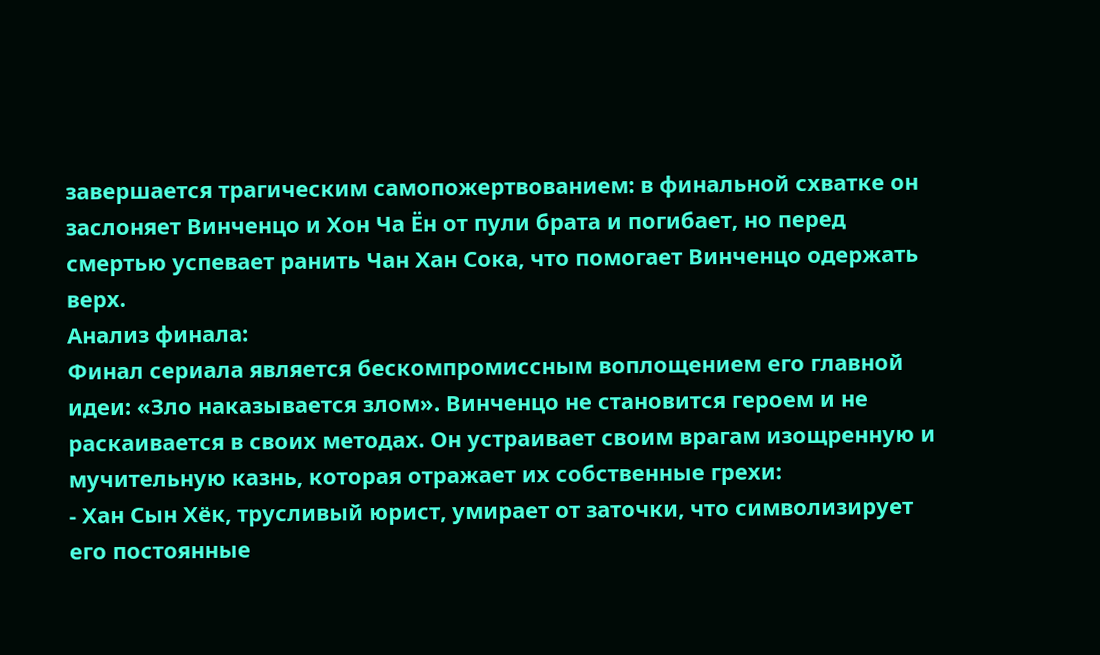завершается трагическим самопожертвованием: в финальной схватке он заслоняет Винченцо и Хон Ча Ён от пули брата и погибает, но перед смертью успевает ранить Чан Хан Сока, что помогает Винченцо одержать верх.
Анализ финала:
Финал сериала является бескомпромиссным воплощением его главной идеи: «Зло наказывается злом». Винченцо не становится героем и не раскаивается в своих методах. Он устраивает своим врагам изощренную и мучительную казнь, которая отражает их собственные грехи:
- Хан Сын Хёк, трусливый юрист, умирает от заточки, что символизирует его постоянные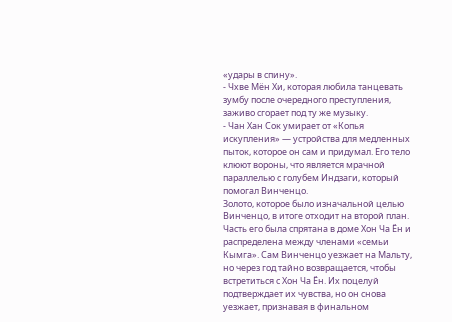«удары в спину».
- Чхве Мён Хи, которая любила танцевать зумбу после очередного преступления, заживо сгорает под ту же музыку.
- Чан Хан Сок умирает от «Копья искупления» — устройства для медленных пыток, которое он сам и придумал. Его тело клюют вороны, что является мрачной параллелью с голубем Индзаги, который помогал Винченцо.
Золото, которое было изначальной целью Винченцо, в итоге отходит на второй план. Часть его была спрятана в доме Хон Ча Ён и распределена между членами «семьи Кымга». Сам Винченцо уезжает на Мальту, но через год тайно возвращается, чтобы встретиться с Хон Ча Ён. Их поцелуй подтверждает их чувства, но он снова уезжает, признавая в финальном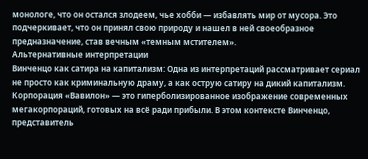монологе, что он остался злодеем, чье хобби — избавлять мир от мусора. Это подчеркивает, что он принял свою природу и нашел в ней своеобразное предназначение, став вечным «темным мстителем».
Альтернативные интерпретации
Винченцо как сатира на капитализм: Одна из интерпретаций рассматривает сериал не просто как криминальную драму, а как острую сатиру на дикий капитализм. Корпорация «Вавилон» — это гиперболизированное изображение современных мегакорпораций, готовых на всё ради прибыли. В этом контексте Винченцо, представитель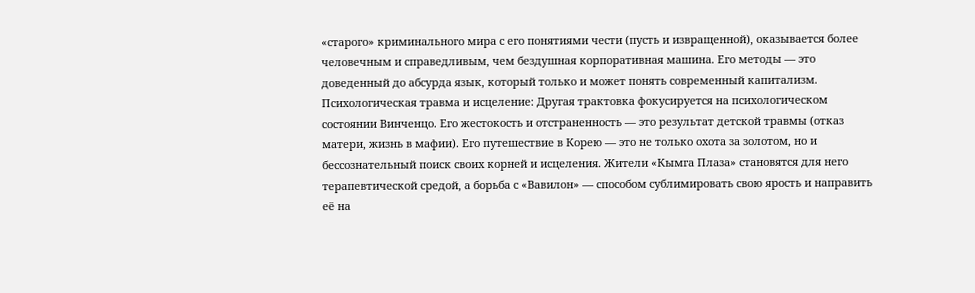«старого» криминального мира с его понятиями чести (пусть и извращенной), оказывается более человечным и справедливым, чем бездушная корпоративная машина. Его методы — это доведенный до абсурда язык, который только и может понять современный капитализм.
Психологическая травма и исцеление: Другая трактовка фокусируется на психологическом состоянии Винченцо. Его жестокость и отстраненность — это результат детской травмы (отказ матери, жизнь в мафии). Его путешествие в Корею — это не только охота за золотом, но и бессознательный поиск своих корней и исцеления. Жители «Кымга Плаза» становятся для него терапевтической средой, а борьба с «Вавилон» — способом сублимировать свою ярость и направить её на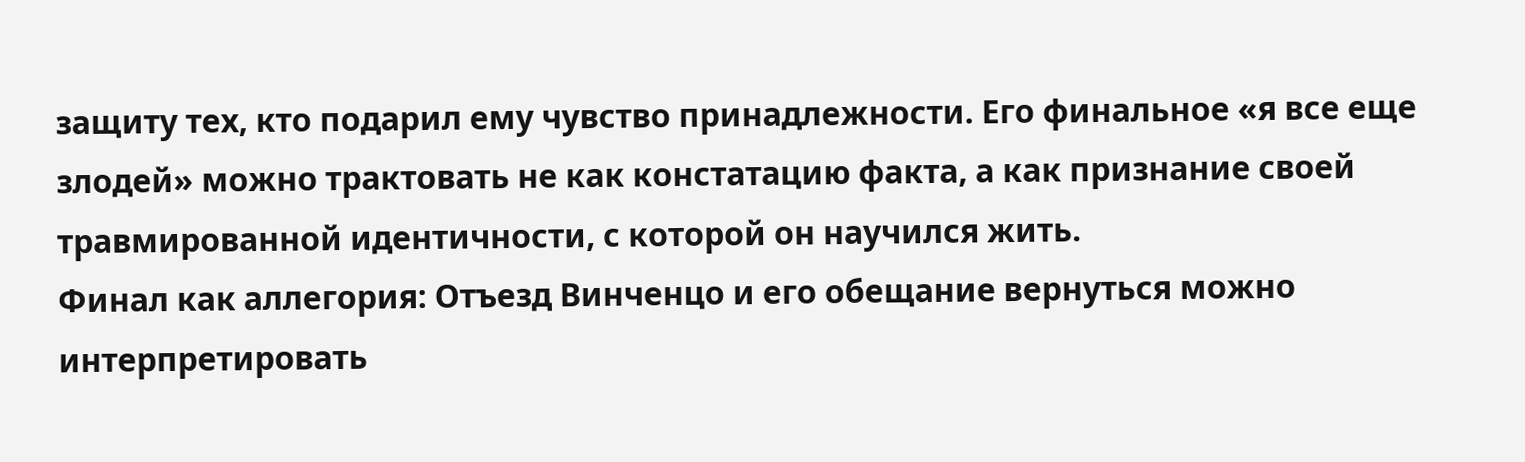защиту тех, кто подарил ему чувство принадлежности. Его финальное «я все еще злодей» можно трактовать не как констатацию факта, а как признание своей травмированной идентичности, с которой он научился жить.
Финал как аллегория: Отъезд Винченцо и его обещание вернуться можно интерпретировать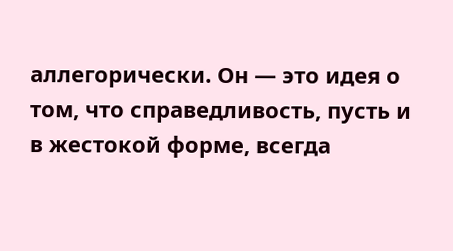аллегорически. Он — это идея о том, что справедливость, пусть и в жестокой форме, всегда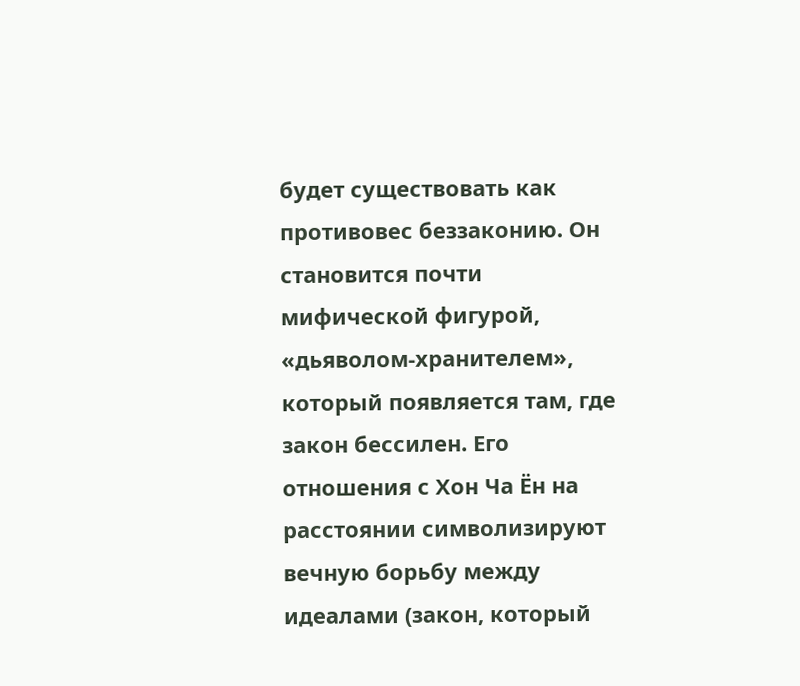будет существовать как противовес беззаконию. Он становится почти мифической фигурой, «дьяволом-хранителем», который появляется там, где закон бессилен. Его отношения с Хон Ча Ён на расстоянии символизируют вечную борьбу между идеалами (закон, который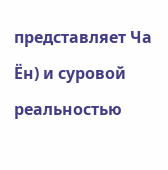представляет Ча Ён) и суровой реальностью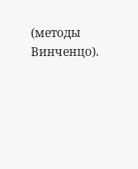(методы Винченцо).